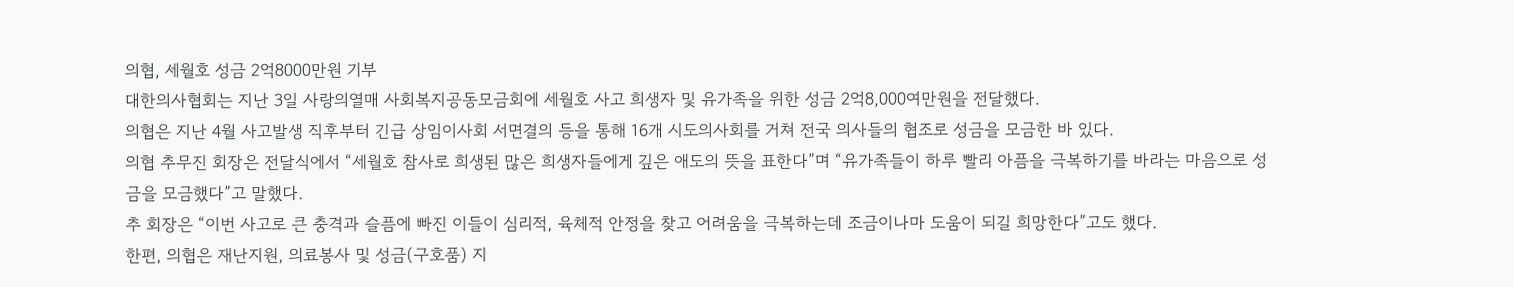의협, 세월호 성금 2억8000만원 기부
대한의사협회는 지난 3일 사랑의열매 사회복지공동모금회에 세월호 사고 희생자 및 유가족을 위한 성금 2억8,000여만원을 전달했다.
의협은 지난 4월 사고발생 직후부터 긴급 상임이사회 서면결의 등을 통해 16개 시도의사회를 거쳐 전국 의사들의 협조로 성금을 모금한 바 있다.
의협 추무진 회장은 전달식에서 “세월호 참사로 희생된 많은 희생자들에게 깊은 애도의 뜻을 표한다”며 “유가족들이 하루 빨리 아픔을 극복하기를 바라는 마음으로 성금을 모금했다”고 말했다.
추 회장은 “이번 사고로 큰 충격과 슬픔에 빠진 이들이 심리적, 육체적 안정을 찾고 어려움을 극복하는데 조금이나마 도움이 되길 희망한다”고도 했다.
한편, 의협은 재난지원, 의료봉사 및 성금(구호품) 지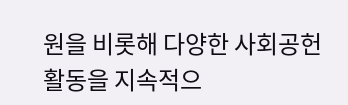원을 비롯해 다양한 사회공헌 활동을 지속적으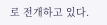로 전개하고 있다.